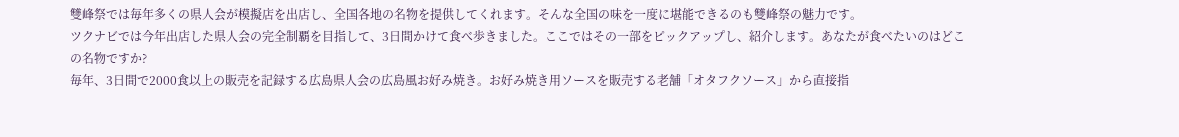雙峰祭では毎年多くの県人会が模擬店を出店し、全国各地の名物を提供してくれます。そんな全国の味を一度に堪能できるのも雙峰祭の魅力です。
ツクナビでは今年出店した県人会の完全制覇を目指して、3日間かけて食べ歩きました。ここではその一部をピックアップし、紹介します。あなたが食べたいのはどこの名物ですか?
毎年、3日間で2000食以上の販売を記録する広島県人会の広島風お好み焼き。お好み焼き用ソースを販売する老舗「オタフクソース」から直接指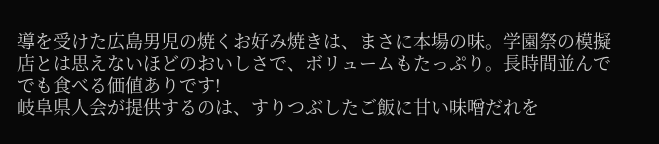導を受けた広島男児の焼くお好み焼きは、まさに本場の味。学園祭の模擬店とは思えないほどのおいしさで、ボリュームもたっぷり。長時間並んででも食べる価値ありです!
岐阜県人会が提供するのは、すりつぶしたご飯に甘い味噌だれを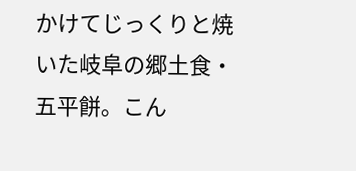かけてじっくりと焼いた岐阜の郷土食・五平餅。こん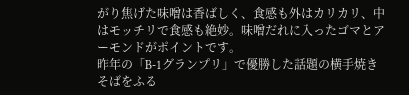がり焦げた味噌は香ばしく、食感も外はカリカリ、中はモッチリで食感も絶妙。味噌だれに入ったゴマとアーモンドがポイントです。
昨年の「B-1グランプリ」で優勝した話題の横手焼きそばをふる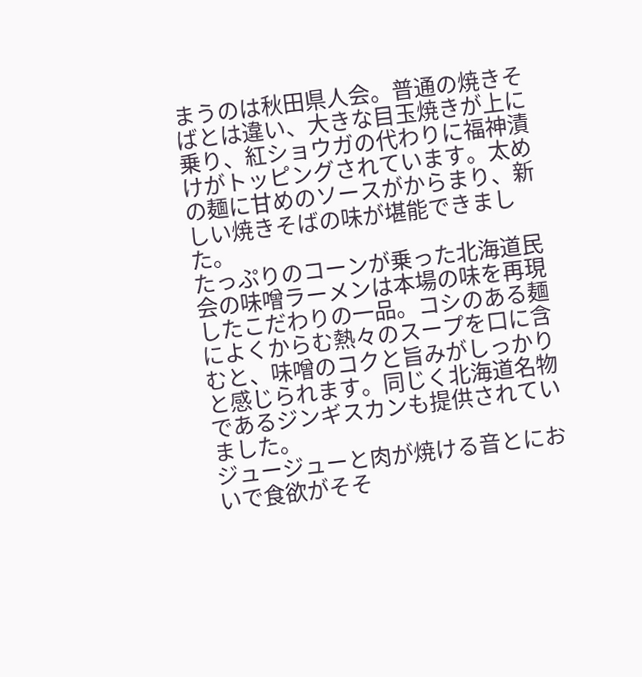まうのは秋田県人会。普通の焼きそばとは違い、大きな目玉焼きが上に乗り、紅ショウガの代わりに福神漬けがトッピングされています。太めの麺に甘めのソースがからまり、新しい焼きそばの味が堪能できました。
たっぷりのコーンが乗った北海道民会の味噌ラーメンは本場の味を再現したこだわりの一品。コシのある麺によくからむ熱々のスープを口に含むと、味噌のコクと旨みがしっかりと感じられます。同じく北海道名物であるジンギスカンも提供されていました。
ジュージューと肉が焼ける音とにおいで食欲がそそ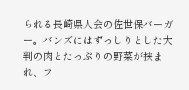られる長崎県人会の佐世保バーガー。バンズにはずっしりとした大判の肉とたっぷりの野菜が挟まれ、フ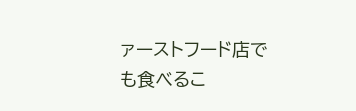ァーストフード店でも食べるこ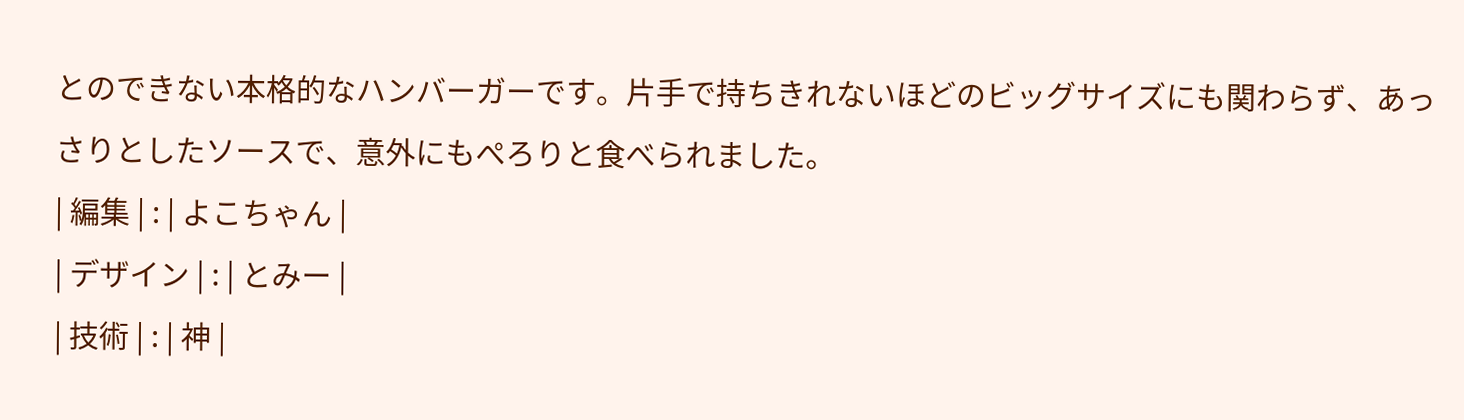とのできない本格的なハンバーガーです。片手で持ちきれないほどのビッグサイズにも関わらず、あっさりとしたソースで、意外にもぺろりと食べられました。
| 編集 | : | よこちゃん |
| デザイン | : | とみー |
| 技術 | : | 神 |